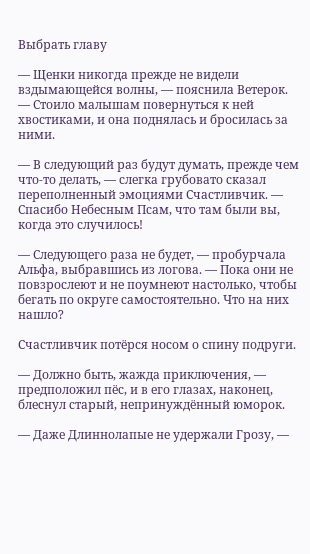Выбрать главу

— Щенки никогда прежде не видели вздымающейся волны, — пояснила Ветерок. — Стоило малышам повернуться к ней хвостиками, и она поднялась и бросилась за ними.

— В следующий раз будут думать, прежде чем что-то делать, — слегка грубовато сказал переполненный эмоциями Счастливчик. — Спасибо Небесным Псам, что там были вы, когда это случилось!

— Следующего раза не будет, — пробурчала Альфа, выбравшись из логова. — Пока они не повзрослеют и не поумнеют настолько, чтобы бегать по округе самостоятельно. Что на них нашло?

Счастливчик потёрся носом о спину подруги.

— Должно быть, жажда приключения, — предположил пёс, и в его глазах, наконец, блеснул старый, непринуждённый юморок.

— Даже Длиннолапые не удержали Грозу, —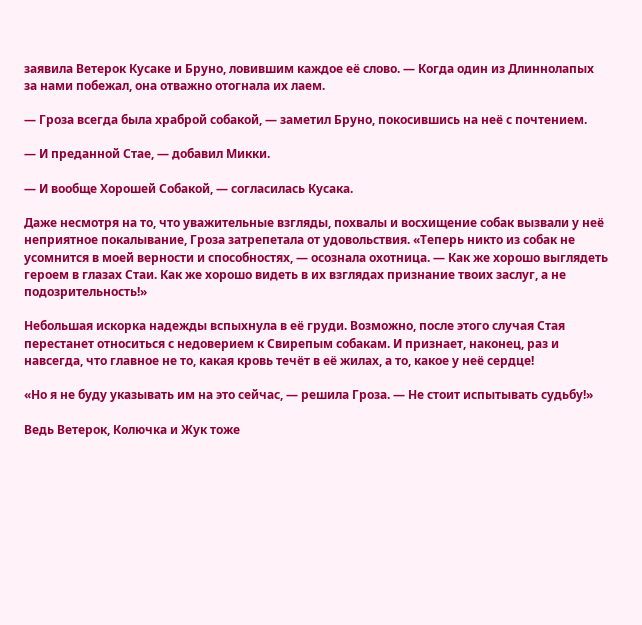заявила Ветерок Кусаке и Бруно, ловившим каждое её слово. — Когда один из Длиннолапых за нами побежал, она отважно отогнала их лаем.

— Гроза всегда была храброй собакой, — заметил Бруно, покосившись на неё с почтением.

— И преданной Стае, — добавил Микки.

— И вообще Хорошей Собакой, — согласилась Кусака.

Даже несмотря на то, что уважительные взгляды, похвалы и восхищение собак вызвали у неё неприятное покалывание, Гроза затрепетала от удовольствия. «Теперь никто из собак не усомнится в моей верности и способностях, — осознала охотница. — Как же хорошо выглядеть героем в глазах Стаи. Как же хорошо видеть в их взглядах признание твоих заслуг, а не подозрительность!»

Небольшая искорка надежды вспыхнула в её груди. Возможно, после этого случая Стая перестанет относиться с недоверием к Свирепым собакам. И признает, наконец, раз и навсегда, что главное не то, какая кровь течёт в её жилах, а то, какое у неё сердце!

«Но я не буду указывать им на это сейчас, — решила Гроза. — Не стоит испытывать судьбу!»

Ведь Ветерок, Колючка и Жук тоже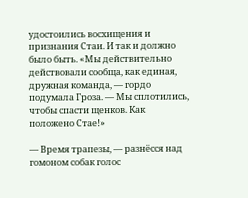удостоились восхищения и признания Стаи. И так и должно было быть. «Мы действительно действовали сообща, как единая, дружная команда, — гордо подумала Гроза. — Мы сплотились, чтобы спасти щенков. Как положено Стае!»

— Время трапезы, — разнёсся над гомоном собак голос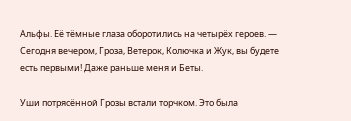Альфы. Её тёмные глаза оборотились на четырёх героев. — Сегодня вечером, Гроза, Ветерок, Колючка и Жук, вы будете есть первыми! Даже раньше меня и Беты.

Уши потрясённой Грозы встали торчком. Это была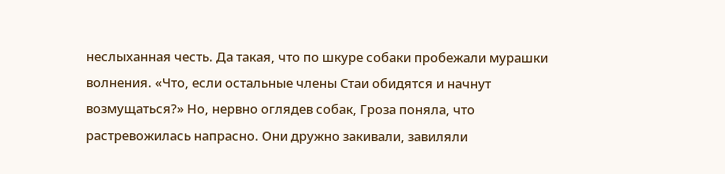неслыханная честь. Да такая, что по шкуре собаки пробежали мурашки волнения. «Что, если остальные члены Стаи обидятся и начнут возмущаться?» Но, нервно оглядев собак, Гроза поняла, что растревожилась напрасно. Они дружно закивали, завиляли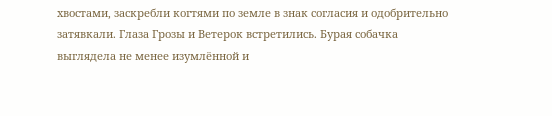хвостами, заскребли когтями по земле в знак согласия и одобрительно затявкали. Глаза Грозы и Ветерок встретились. Бурая собачка выглядела не менее изумлённой и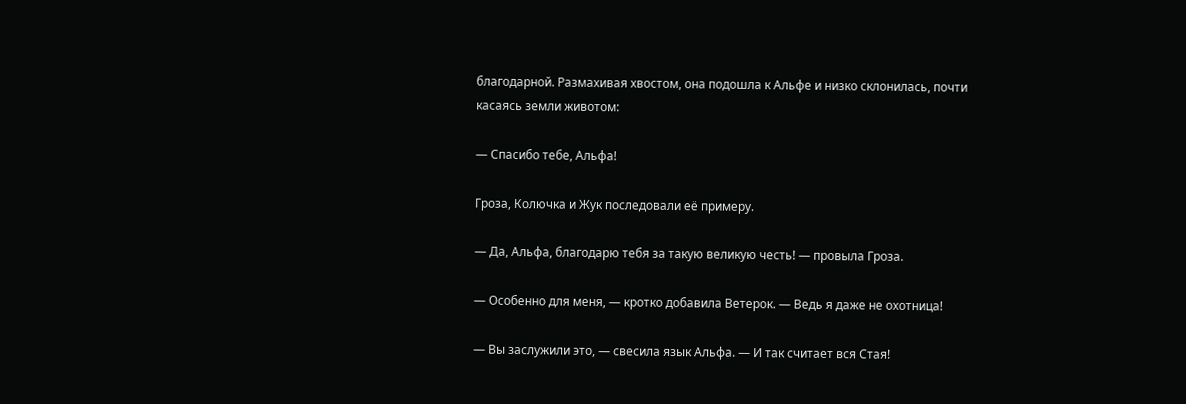благодарной. Размахивая хвостом, она подошла к Альфе и низко склонилась, почти касаясь земли животом:

— Спасибо тебе, Альфа!

Гроза, Колючка и Жук последовали её примеру.

— Да, Альфа, благодарю тебя за такую великую честь! — провыла Гроза.

— Особенно для меня, — кротко добавила Ветерок. — Ведь я даже не охотница!

— Вы заслужили это, — свесила язык Альфа. — И так считает вся Стая!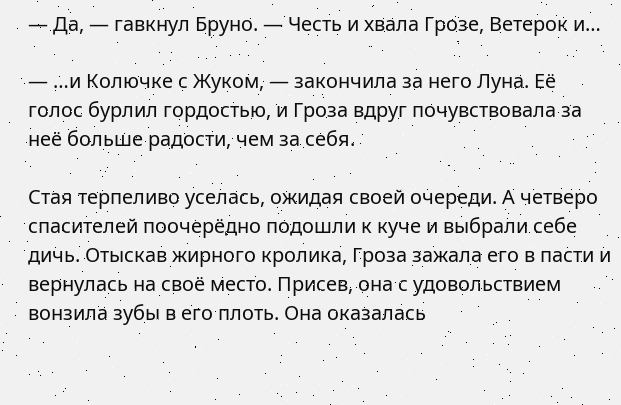— Да, — гавкнул Бруно. — Честь и хвала Грозе, Ветерок и…

— …и Колючке с Жуком, — закончила за него Луна. Её голос бурлил гордостью, и Гроза вдруг почувствовала за неё больше радости, чем за себя.

Стая терпеливо уселась, ожидая своей очереди. А четверо спасителей поочерёдно подошли к куче и выбрали себе дичь. Отыскав жирного кролика, Гроза зажала его в пасти и вернулась на своё место. Присев, она с удовольствием вонзила зубы в его плоть. Она оказалась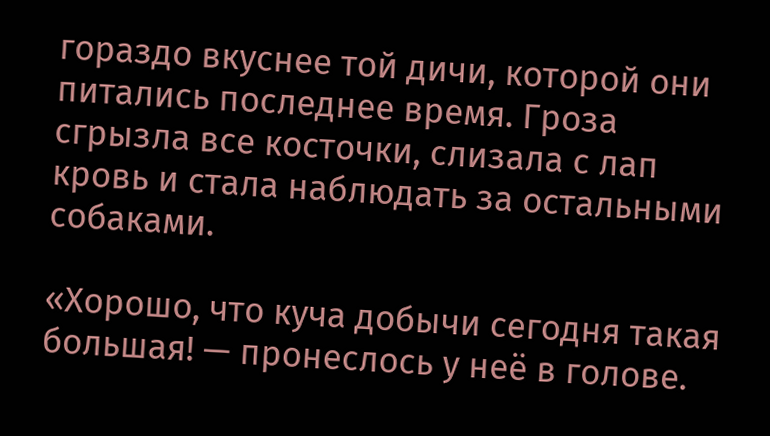гораздо вкуснее той дичи, которой они питались последнее время. Гроза сгрызла все косточки, слизала с лап кровь и стала наблюдать за остальными собаками.

«Хорошо, что куча добычи сегодня такая большая! — пронеслось у неё в голове.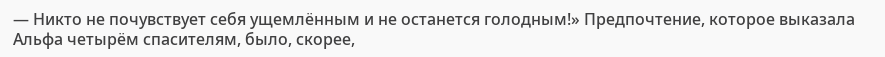— Никто не почувствует себя ущемлённым и не останется голодным!» Предпочтение, которое выказала Альфа четырём спасителям, было, скорее,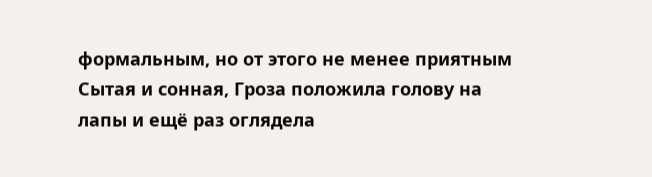формальным, но от этого не менее приятным Сытая и сонная, Гроза положила голову на лапы и ещё раз оглядела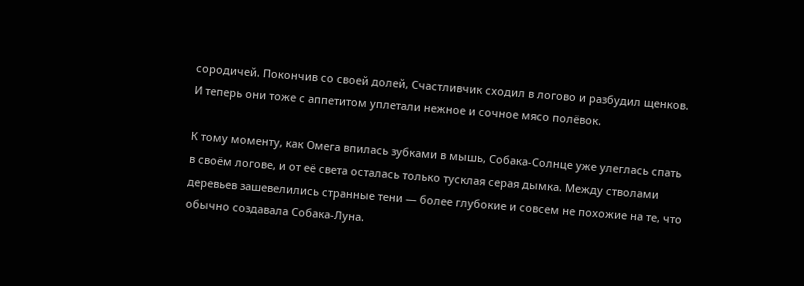сородичей. Покончив со своей долей, Счастливчик сходил в логово и разбудил щенков. И теперь они тоже с аппетитом уплетали нежное и сочное мясо полёвок.

К тому моменту, как Омега впилась зубками в мышь, Собака-Солнце уже улеглась спать в своём логове, и от её света осталась только тусклая серая дымка. Между стволами деревьев зашевелились странные тени — более глубокие и совсем не похожие на те, что обычно создавала Собака-Луна.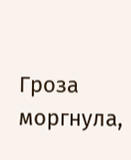Гроза моргнула,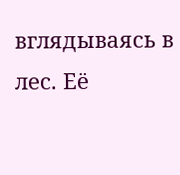вглядываясь в лес. Её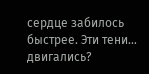сердце забилось быстрее. Эти тени… двигались?